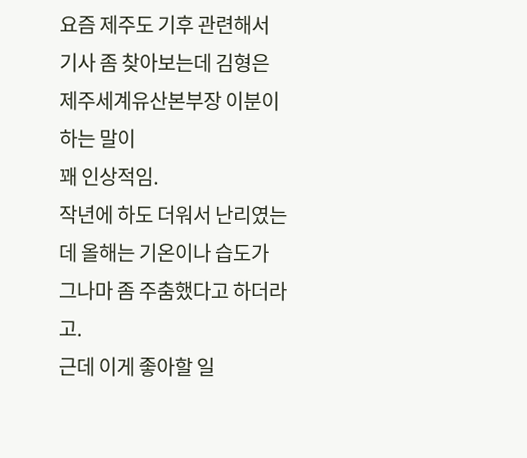요즘 제주도 기후 관련해서 기사 좀 찾아보는데 김형은 제주세계유산본부장 이분이 하는 말이
꽤 인상적임.
작년에 하도 더워서 난리였는데 올해는 기온이나 습도가 그나마 좀 주춤했다고 하더라고.
근데 이게 좋아할 일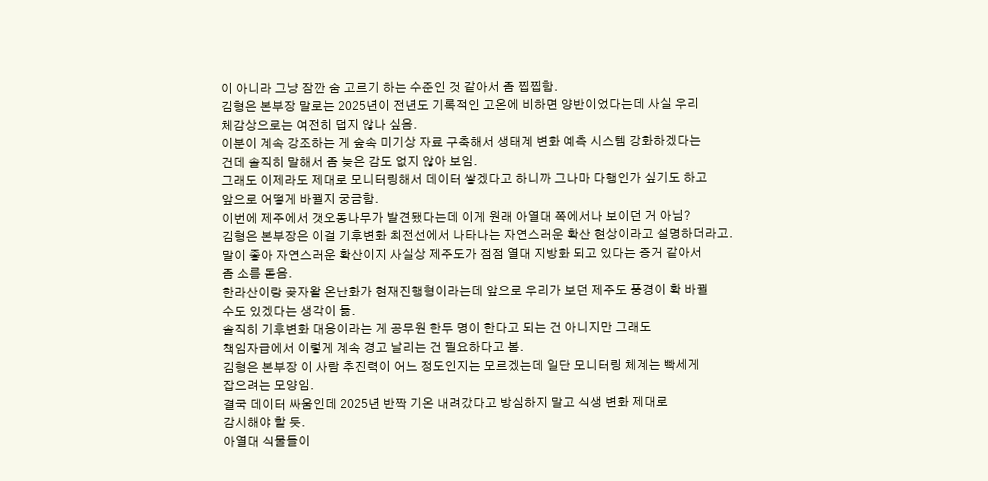이 아니라 그냥 잠깐 숨 고르기 하는 수준인 것 같아서 좀 찝찝함.
김형은 본부장 말로는 2025년이 전년도 기록적인 고온에 비하면 양반이었다는데 사실 우리
체감상으로는 여전히 덥지 않나 싶음.
이분이 계속 강조하는 게 숲속 미기상 자료 구축해서 생태계 변화 예측 시스템 강화하겠다는
건데 솔직히 말해서 좀 늦은 감도 없지 않아 보임.
그래도 이제라도 제대로 모니터링해서 데이터 쌓겠다고 하니까 그나마 다행인가 싶기도 하고
앞으로 어떻게 바뀔지 궁금함.
이번에 제주에서 갯오동나무가 발견됐다는데 이게 원래 아열대 쪽에서나 보이던 거 아님?
김형은 본부장은 이걸 기후변화 최전선에서 나타나는 자연스러운 확산 현상이라고 설명하더라고.
말이 좋아 자연스러운 확산이지 사실상 제주도가 점점 열대 지방화 되고 있다는 증거 같아서
좀 소름 돋음.
한라산이랑 곶자왈 온난화가 현재진행형이라는데 앞으로 우리가 보던 제주도 풍경이 확 바뀔
수도 있겠다는 생각이 듦.
솔직히 기후변화 대응이라는 게 공무원 한두 명이 한다고 되는 건 아니지만 그래도
책임자급에서 이렇게 계속 경고 날리는 건 필요하다고 봄.
김형은 본부장 이 사람 추진력이 어느 정도인지는 모르겠는데 일단 모니터링 체계는 빡세게
잡으려는 모양임.
결국 데이터 싸움인데 2025년 반짝 기온 내려갔다고 방심하지 말고 식생 변화 제대로
감시해야 할 듯.
아열대 식물들이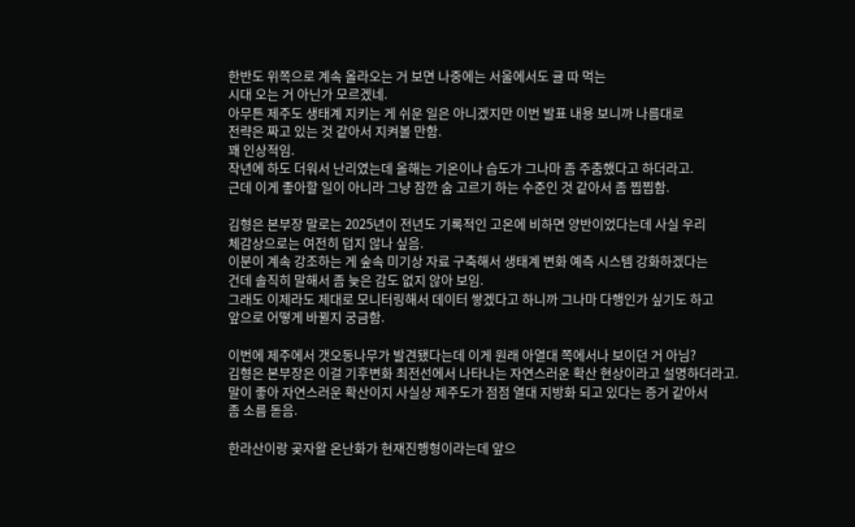한반도 위쪽으로 계속 올라오는 거 보면 나중에는 서울에서도 귤 따 먹는
시대 오는 거 아닌가 모르겠네.
아무튼 제주도 생태계 지키는 게 쉬운 일은 아니겠지만 이번 발표 내용 보니까 나름대로
전략은 짜고 있는 것 같아서 지켜볼 만함.
꽤 인상적임.
작년에 하도 더워서 난리였는데 올해는 기온이나 습도가 그나마 좀 주춤했다고 하더라고.
근데 이게 좋아할 일이 아니라 그냥 잠깐 숨 고르기 하는 수준인 것 같아서 좀 찝찝함.

김형은 본부장 말로는 2025년이 전년도 기록적인 고온에 비하면 양반이었다는데 사실 우리
체감상으로는 여전히 덥지 않나 싶음.
이분이 계속 강조하는 게 숲속 미기상 자료 구축해서 생태계 변화 예측 시스템 강화하겠다는
건데 솔직히 말해서 좀 늦은 감도 없지 않아 보임.
그래도 이제라도 제대로 모니터링해서 데이터 쌓겠다고 하니까 그나마 다행인가 싶기도 하고
앞으로 어떻게 바뀔지 궁금함.

이번에 제주에서 갯오동나무가 발견됐다는데 이게 원래 아열대 쪽에서나 보이던 거 아님?
김형은 본부장은 이걸 기후변화 최전선에서 나타나는 자연스러운 확산 현상이라고 설명하더라고.
말이 좋아 자연스러운 확산이지 사실상 제주도가 점점 열대 지방화 되고 있다는 증거 같아서
좀 소름 돋음.

한라산이랑 곶자왈 온난화가 현재진행형이라는데 앞으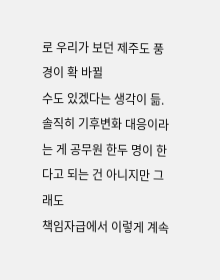로 우리가 보던 제주도 풍경이 확 바뀔
수도 있겠다는 생각이 듦.
솔직히 기후변화 대응이라는 게 공무원 한두 명이 한다고 되는 건 아니지만 그래도
책임자급에서 이렇게 계속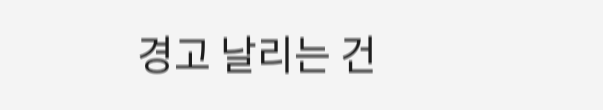경고 날리는 건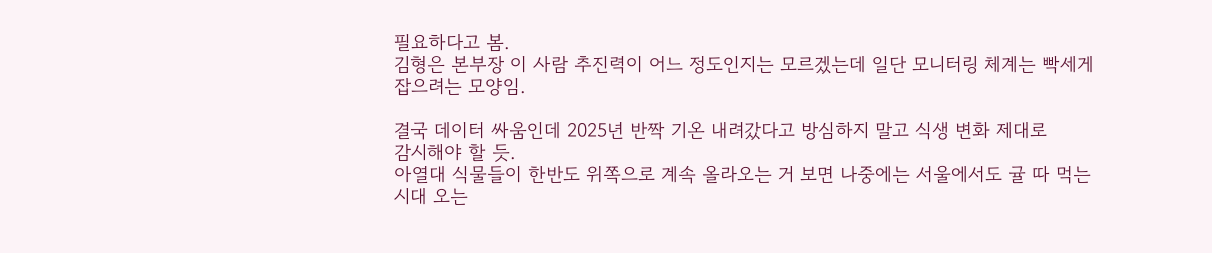필요하다고 봄.
김형은 본부장 이 사람 추진력이 어느 정도인지는 모르겠는데 일단 모니터링 체계는 빡세게
잡으려는 모양임.

결국 데이터 싸움인데 2025년 반짝 기온 내려갔다고 방심하지 말고 식생 변화 제대로
감시해야 할 듯.
아열대 식물들이 한반도 위쪽으로 계속 올라오는 거 보면 나중에는 서울에서도 귤 따 먹는
시대 오는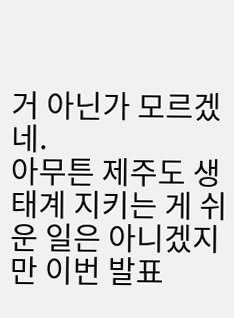거 아닌가 모르겠네.
아무튼 제주도 생태계 지키는 게 쉬운 일은 아니겠지만 이번 발표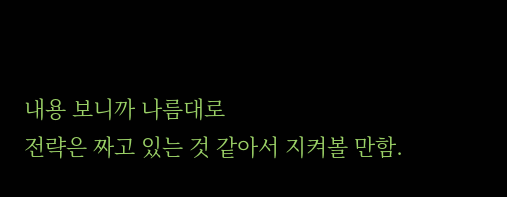내용 보니까 나름대로
전략은 짜고 있는 것 같아서 지켜볼 만함.